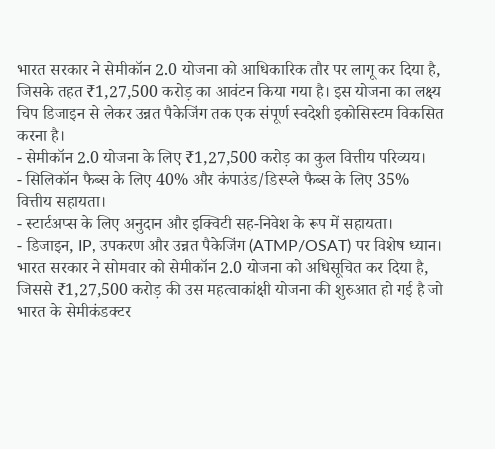भारत सरकार ने सेमीकॉन 2.0 योजना को आधिकारिक तौर पर लागू कर दिया है, जिसके तहत ₹1,27,500 करोड़ का आवंटन किया गया है। इस योजना का लक्ष्य चिप डिजाइन से लेकर उन्नत पैकेजिंग तक एक संपूर्ण स्वदेशी इकोसिस्टम विकसित करना है।
- सेमीकॉन 2.0 योजना के लिए ₹1,27,500 करोड़ का कुल वित्तीय परिव्यय।
- सिलिकॉन फैब्स के लिए 40% और कंपाउंड/डिस्प्ले फैब्स के लिए 35% वित्तीय सहायता।
- स्टार्टअप्स के लिए अनुदान और इक्विटी सह-निवेश के रूप में सहायता।
- डिजाइन, IP, उपकरण और उन्नत पैकेजिंग (ATMP/OSAT) पर विशेष ध्यान।
भारत सरकार ने सोमवार को सेमीकॉन 2.0 योजना को अधिसूचित कर दिया है, जिससे ₹1,27,500 करोड़ की उस महत्वाकांक्षी योजना की शुरुआत हो गई है जो भारत के सेमीकंडक्टर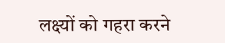लक्ष्यों को गहरा करने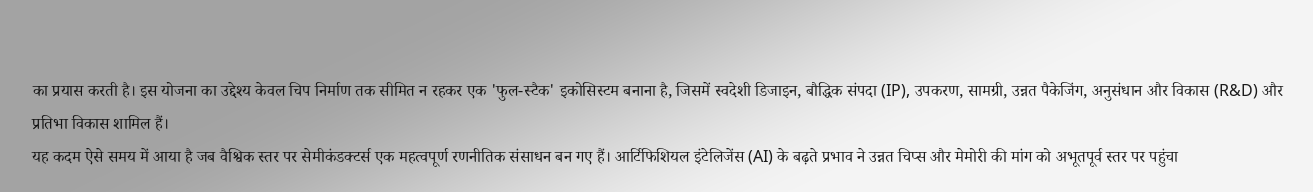का प्रयास करती है। इस योजना का उद्देश्य केवल चिप निर्माण तक सीमित न रहकर एक 'फुल-स्टैक' इकोसिस्टम बनाना है, जिसमें स्वदेशी डिजाइन, बौद्धिक संपदा (IP), उपकरण, सामग्री, उन्नत पैकेजिंग, अनुसंधान और विकास (R&D) और प्रतिभा विकास शामिल हैं।
यह कदम ऐसे समय में आया है जब वैश्विक स्तर पर सेमीकंडक्टर्स एक महत्वपूर्ण रणनीतिक संसाधन बन गए हैं। आर्टिफिशियल इंटेलिजेंस (AI) के बढ़ते प्रभाव ने उन्नत चिप्स और मेमोरी की मांग को अभूतपूर्व स्तर पर पहुंचा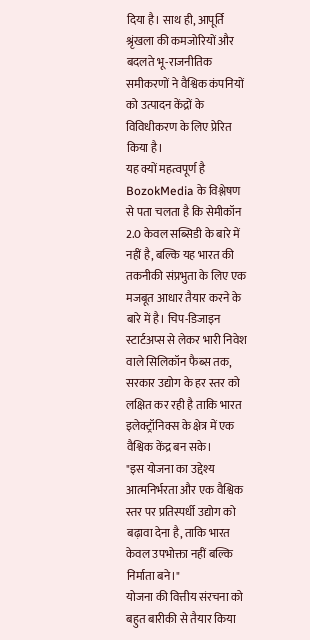दिया है। साथ ही, आपूर्ति श्रृंखला की कमजोरियों और बदलते भू-राजनीतिक समीकरणों ने वैश्विक कंपनियों को उत्पादन केंद्रों के विविधीकरण के लिए प्रेरित किया है।
यह क्यों महत्वपूर्ण है
BozokMedia के विश्लेषण से पता चलता है कि सेमीकॉन 2.0 केवल सब्सिडी के बारे में नहीं है, बल्कि यह भारत की तकनीकी संप्रभुता के लिए एक मजबूत आधार तैयार करने के बारे में है। चिप-डिजाइन स्टार्टअप्स से लेकर भारी निवेश वाले सिलिकॉन फैब्स तक, सरकार उद्योग के हर स्तर को लक्षित कर रही है ताकि भारत इलेक्ट्रॉनिक्स के क्षेत्र में एक वैश्विक केंद्र बन सके।
"इस योजना का उद्देश्य आत्मनिर्भरता और एक वैश्विक स्तर पर प्रतिस्पर्धी उद्योग को बढ़ावा देना है, ताकि भारत केवल उपभोक्ता नहीं बल्कि निर्माता बने।"
योजना की वित्तीय संरचना को बहुत बारीकी से तैयार किया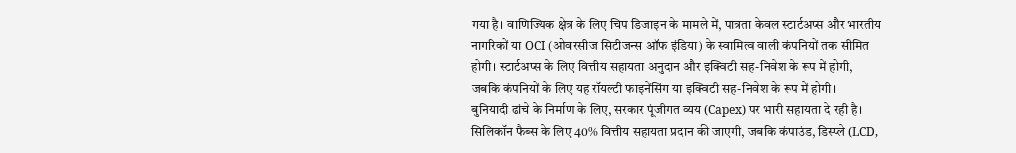गया है। वाणिज्यिक क्षेत्र के लिए चिप डिजाइन के मामले में, पात्रता केवल स्टार्टअप्स और भारतीय नागरिकों या OCI (ओवरसीज सिटीजन्स ऑफ इंडिया) के स्वामित्व वाली कंपनियों तक सीमित होगी। स्टार्टअप्स के लिए वित्तीय सहायता अनुदान और इक्विटी सह-निवेश के रूप में होगी, जबकि कंपनियों के लिए यह रॉयल्टी फाइनेंसिंग या इक्विटी सह-निवेश के रूप में होगी।
बुनियादी ढांचे के निर्माण के लिए, सरकार पूंजीगत व्यय (Capex) पर भारी सहायता दे रही है। सिलिकॉन फैब्स के लिए 40% वित्तीय सहायता प्रदान की जाएगी, जबकि कंपाउंड, डिस्प्ले (LCD,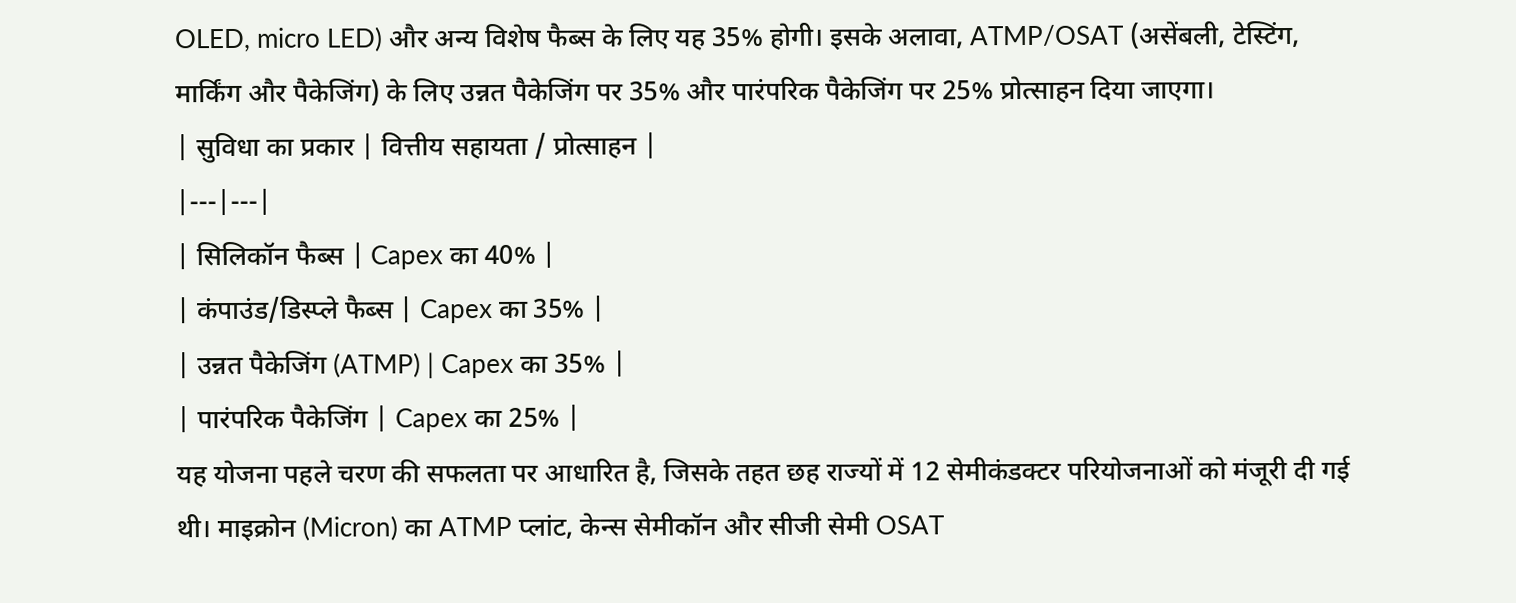OLED, micro LED) और अन्य विशेष फैब्स के लिए यह 35% होगी। इसके अलावा, ATMP/OSAT (असेंबली, टेस्टिंग, मार्किंग और पैकेजिंग) के लिए उन्नत पैकेजिंग पर 35% और पारंपरिक पैकेजिंग पर 25% प्रोत्साहन दिया जाएगा।
| सुविधा का प्रकार | वित्तीय सहायता / प्रोत्साहन |
|---|---|
| सिलिकॉन फैब्स | Capex का 40% |
| कंपाउंड/डिस्प्ले फैब्स | Capex का 35% |
| उन्नत पैकेजिंग (ATMP) | Capex का 35% |
| पारंपरिक पैकेजिंग | Capex का 25% |
यह योजना पहले चरण की सफलता पर आधारित है, जिसके तहत छह राज्यों में 12 सेमीकंडक्टर परियोजनाओं को मंजूरी दी गई थी। माइक्रोन (Micron) का ATMP प्लांट, केन्स सेमीकॉन और सीजी सेमी OSAT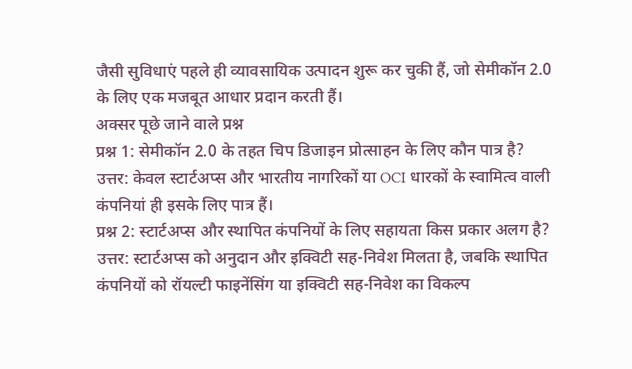जैसी सुविधाएं पहले ही व्यावसायिक उत्पादन शुरू कर चुकी हैं, जो सेमीकॉन 2.0 के लिए एक मजबूत आधार प्रदान करती हैं।
अक्सर पूछे जाने वाले प्रश्न
प्रश्न 1: सेमीकॉन 2.0 के तहत चिप डिजाइन प्रोत्साहन के लिए कौन पात्र है?
उत्तर: केवल स्टार्टअप्स और भारतीय नागरिकों या OCI धारकों के स्वामित्व वाली कंपनियां ही इसके लिए पात्र हैं।
प्रश्न 2: स्टार्टअप्स और स्थापित कंपनियों के लिए सहायता किस प्रकार अलग है?
उत्तर: स्टार्टअप्स को अनुदान और इक्विटी सह-निवेश मिलता है, जबकि स्थापित कंपनियों को रॉयल्टी फाइनेंसिंग या इक्विटी सह-निवेश का विकल्प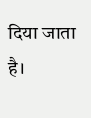दिया जाता है।